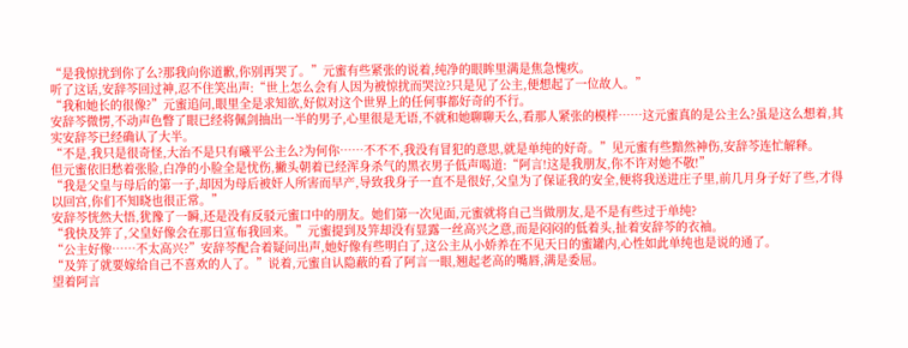“是我惊扰到你了么?那我向你道歉,你别再哭了。”元蜜有些紧张的说着,纯净的眼眸里满是焦急愧疚。
听了这话,安辞芩回过神,忍不住笑出声:“世上怎么会有人因为被惊扰而哭泣?只是见了公主,便想起了一位故人。”
“我和她长的很像?”元蜜追问,眼里全是求知欲,好似对这个世界上的任何事都好奇的不行。
安辞芩微愣,不动声色瞥了眼已经将佩剑抽出一半的男子,心里很是无语,不就和她聊聊天么,看那人紧张的模样……这元蜜真的是公主么?虽是这么想着,其实安辞芩已经确认了大半。
“不是,我只是很奇怪,大治不是只有曦平公主么?为何你……不不不,我没有冒犯的意思,就是单纯的好奇。”见元蜜有些黯然神伤,安辞芩连忙解释。
但元蜜依旧愁着张脸,白净的小脸全是忧伤,撇头朝着已经浑身杀气的黑衣男子低声喝道:“阿言!这是我朋友,你不许对她不敬!”
“我是父皇与母后的第一子,却因为母后被奸人所害而早产,导致我身子一直不是很好,父皇为了保证我的安全,便将我送进庄子里,前几月身子好了些,才得以回宫,你们不知晓也很正常。”
安辞芩恍然大悟,犹豫了一瞬,还是没有反驳元蜜口中的朋友。她们第一次见面,元蜜就将自己当做朋友,是不是有些过于单纯?
“我快及笄了,父皇好像会在那日宣布我回来。”元蜜提到及笄却没有显露一丝高兴之意,而是闷闷的低着头,扯着安辞芩的衣袖。
“公主好像……不太高兴?”安辞芩配合着疑问出声,她好像有些明白了,这公主从小娇养在不见天日的蜜罐内,心性如此单纯也是说的通了。
“及笄了就要嫁给自己不喜欢的人了。”说着,元蜜自认隐蔽的看了阿言一眼,翘起老高的嘴唇,满是委屈。
望着阿言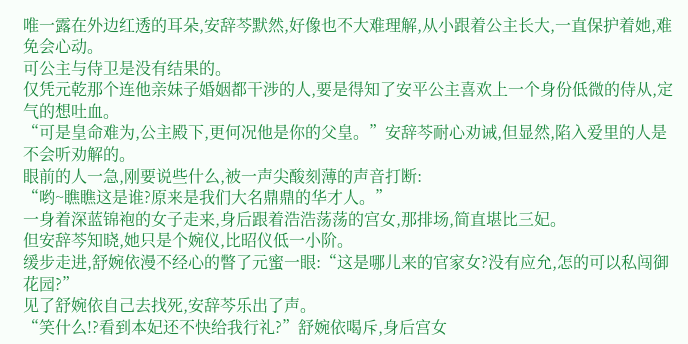唯一露在外边红透的耳朵,安辞芩默然,好像也不大难理解,从小跟着公主长大,一直保护着她,难免会心动。
可公主与侍卫是没有结果的。
仅凭元乾那个连他亲妹子婚姻都干涉的人,要是得知了安平公主喜欢上一个身份低微的侍从,定气的想吐血。
“可是皇命难为,公主殿下,更何况他是你的父皇。”安辞芩耐心劝诫,但显然,陷入爱里的人是不会听劝解的。
眼前的人一急,刚要说些什么,被一声尖酸刻薄的声音打断:
“哟~瞧瞧这是谁?原来是我们大名鼎鼎的华才人。”
一身着深蓝锦袍的女子走来,身后跟着浩浩荡荡的宫女,那排场,简直堪比三妃。
但安辞芩知晓,她只是个婉仪,比昭仪低一小阶。
缓步走进,舒婉依漫不经心的瞥了元蜜一眼:“这是哪儿来的官家女?没有应允,怎的可以私闯御花园?”
见了舒婉依自己去找死,安辞芩乐出了声。
“笑什么!?看到本妃还不快给我行礼?”舒婉依喝斥,身后宫女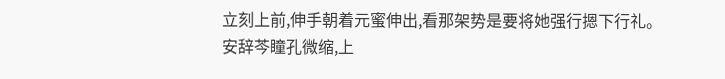立刻上前,伸手朝着元蜜伸出,看那架势是要将她强行摁下行礼。
安辞芩瞳孔微缩,上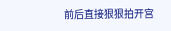前后直接狠狠拍开宫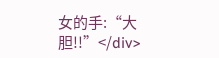女的手:“大胆!!”</div>